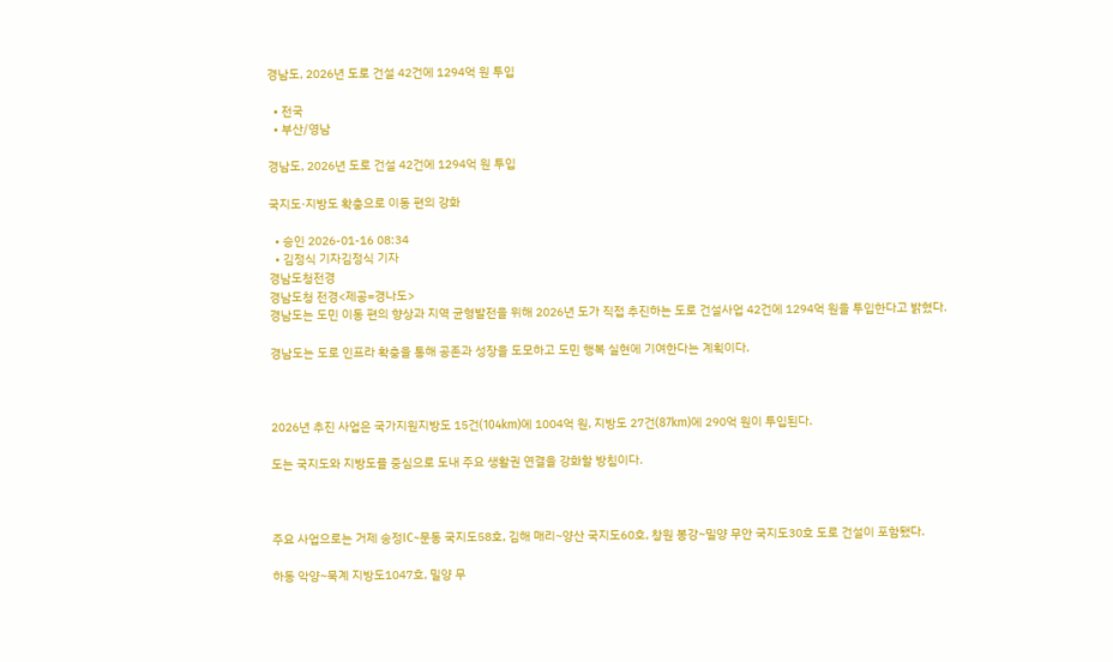경남도, 2026년 도로 건설 42건에 1294억 원 투입

  • 전국
  • 부산/영남

경남도, 2026년 도로 건설 42건에 1294억 원 투입

국지도·지방도 확충으로 이동 편의 강화

  • 승인 2026-01-16 08:34
  • 김정식 기자김정식 기자
경남도청전경
경남도청 전경<제공=경나도>
경남도는 도민 이동 편의 향상과 지역 균형발전을 위해 2026년 도가 직접 추진하는 도로 건설사업 42건에 1294억 원을 투입한다고 밝혔다.

경남도는 도로 인프라 확충을 통해 공존과 성장을 도모하고 도민 행복 실현에 기여한다는 계획이다.



2026년 추진 사업은 국가지원지방도 15건(104km)에 1004억 원, 지방도 27건(87km)에 290억 원이 투입된다.

도는 국지도와 지방도를 중심으로 도내 주요 생활권 연결을 강화할 방침이다.



주요 사업으로는 거제 송정IC~문동 국지도58호, 김해 매리~양산 국지도60호, 창원 봉강~밀양 무안 국지도30호 도로 건설이 포함됐다.

하동 악양~묵계 지방도1047호, 밀양 무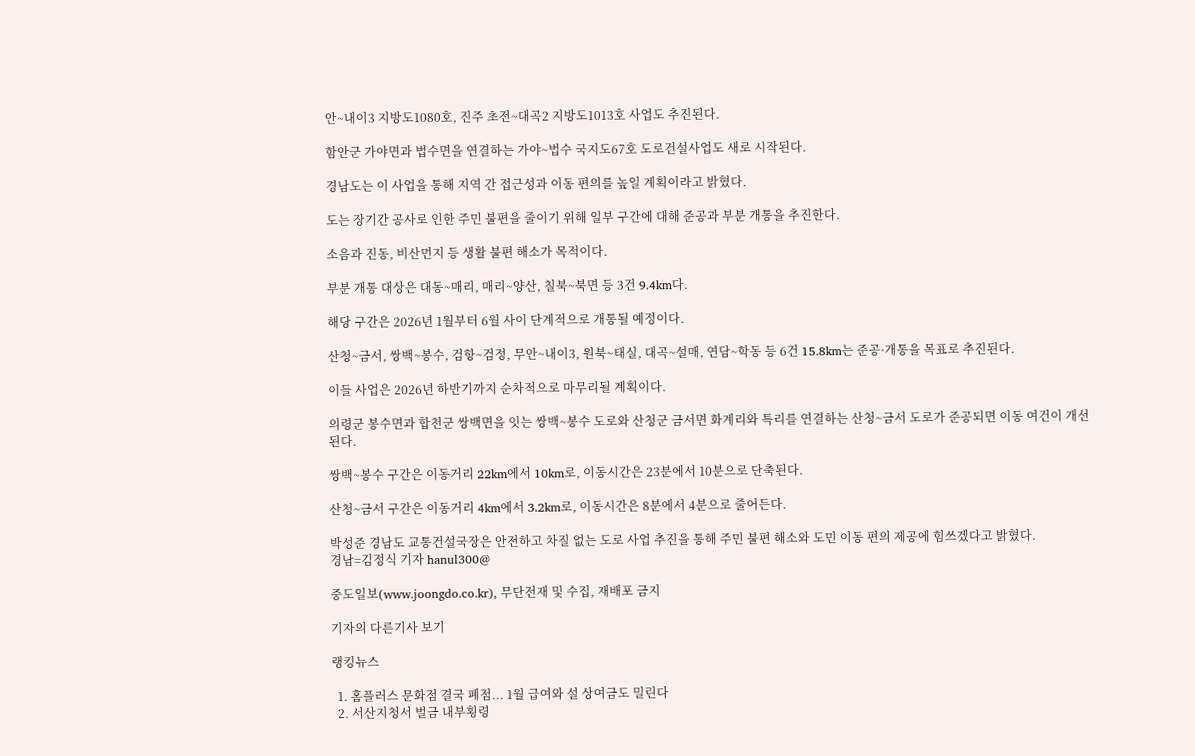안~내이3 지방도1080호, 진주 초전~대곡2 지방도1013호 사업도 추진된다.

함안군 가야면과 법수면을 연결하는 가야~법수 국지도67호 도로건설사업도 새로 시작된다.

경남도는 이 사업을 통해 지역 간 접근성과 이동 편의를 높일 계획이라고 밝혔다.

도는 장기간 공사로 인한 주민 불편을 줄이기 위해 일부 구간에 대해 준공과 부분 개통을 추진한다.

소음과 진동, 비산먼지 등 생활 불편 해소가 목적이다.

부분 개통 대상은 대동~매리, 매리~양산, 칠북~북면 등 3건 9.4km다.

해당 구간은 2026년 1월부터 6월 사이 단계적으로 개통될 예정이다.

산청~금서, 쌍백~봉수, 검항~검정, 무안~내이3, 원북~태실, 대곡~설매, 연담~학동 등 6건 15.8km는 준공·개통을 목표로 추진된다.

이들 사업은 2026년 하반기까지 순차적으로 마무리될 계획이다.

의령군 봉수면과 합천군 쌍백면을 잇는 쌍백~봉수 도로와 산청군 금서면 화계리와 특리를 연결하는 산청~금서 도로가 준공되면 이동 여건이 개선된다.

쌍백~봉수 구간은 이동거리 22km에서 10km로, 이동시간은 23분에서 10분으로 단축된다.

산청~금서 구간은 이동거리 4km에서 3.2km로, 이동시간은 8분에서 4분으로 줄어든다.

박성준 경남도 교통건설국장은 안전하고 차질 없는 도로 사업 추진을 통해 주민 불편 해소와 도민 이동 편의 제공에 힘쓰겠다고 밝혔다.
경남=김정식 기자 hanul300@

중도일보(www.joongdo.co.kr), 무단전재 및 수집, 재배포 금지

기자의 다른기사 보기

랭킹뉴스

  1. 홈플러스 문화점 결국 폐점... 1월 급여와 설 상여금도 밀린다
  2. 서산지청서 벌금 내부횡령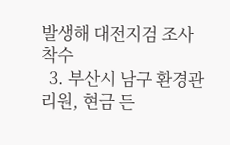발생해 대전지검 조사 착수
  3. 부산시 남구 환경관리원, 현금 든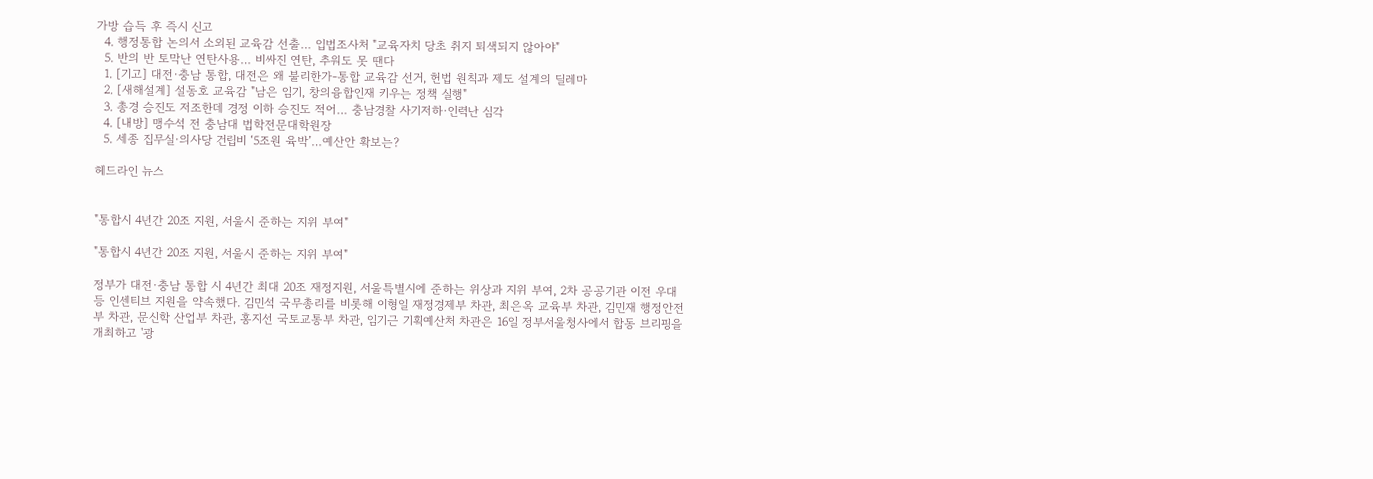가방 습득 후 즉시 신고
  4. 행정통합 논의서 소외된 교육감 선출… 입법조사처 "교육자치 당초 취지 퇴색되지 않아야"
  5. 반의 반 토막난 연탄사용… 비싸진 연탄, 추워도 못 땐다
  1. [기고] 대전·충남 통합, 대전은 왜 불리한가-통합 교육감 선거, 헌법 원칙과 제도 설계의 딜레마
  2. [새해설계] 설동호 교육감 "남은 임기, 창의융합인재 키우는 정책 실행"
  3. 총경 승진도 저조한데 경정 이하 승진도 적어… 충남경찰 사기저하·인력난 심각
  4. [내방] 맹수석 전 충남대 법학전문대학원장
  5. 세종 집무실·의사당 건립비 ‘5조원 육박’…예산안 확보는?

헤드라인 뉴스


"통합시 4년간 20조 지원, 서울시 준하는 지위 부여"

"통합시 4년간 20조 지원, 서울시 준하는 지위 부여"

정부가 대전·충남 통합 시 4년간 최대 20조 재정지원, 서울특별시에 준하는 위상과 지위 부여, 2차 공공기관 이전 우대 등 인센티브 지원을 약속했다. 김민석 국무총리를 비롯해 이형일 재정경제부 차관, 최은옥 교육부 차관, 김민재 행정안전부 차관, 문신학 산업부 차관, 홍지선 국토교통부 차관, 임기근 기획예산처 차관은 16일 정부서울청사에서 합동 브리핑을 개최하고 '광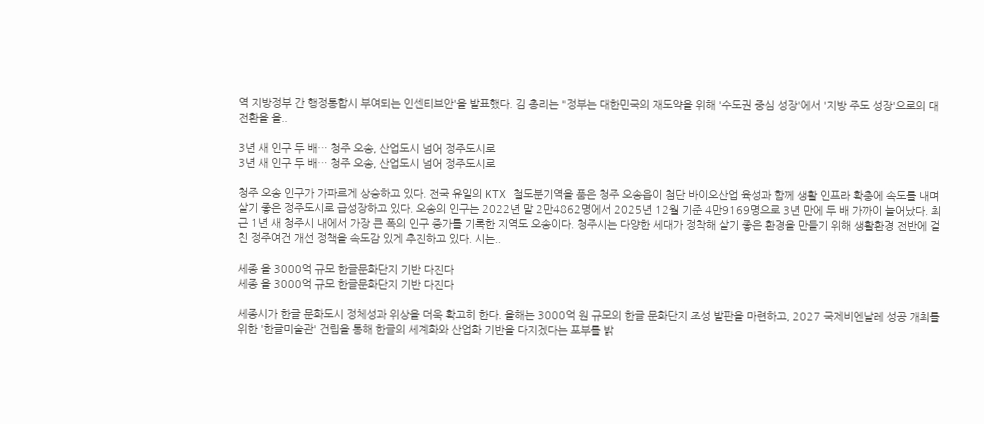역 지방정부 간 행정통합시 부여되는 인센티브안'을 발표했다. 김 총리는 "정부는 대한민국의 재도약을 위해 '수도권 중심 성장'에서 '지방 주도 성장'으로의 대전환을 올..

3년 새 인구 두 배… 청주 오송, 산업도시 넘어 정주도시로
3년 새 인구 두 배… 청주 오송, 산업도시 넘어 정주도시로

청주 오송 인구가 가파르게 상승하고 있다. 전국 유일의 KTX 철도분기역을 품은 청주 오송읍이 첨단 바이오산업 육성과 함께 생활 인프라 확충에 속도를 내며 살기 좋은 정주도시로 급성장하고 있다. 오송의 인구는 2022년 말 2만4862명에서 2025년 12월 기준 4만9169명으로 3년 만에 두 배 가까이 늘어났다. 최근 1년 새 청주시 내에서 가장 큰 폭의 인구 증가를 기록한 지역도 오송이다. 청주시는 다양한 세대가 정착해 살기 좋은 환경을 만들기 위해 생활환경 전반에 걸친 정주여건 개선 정책을 속도감 있게 추진하고 있다. 시는..

세종 올 3000억 규모 한글문화단지 기반 다진다
세종 올 3000억 규모 한글문화단지 기반 다진다

세종시가 한글 문화도시 정체성과 위상을 더욱 확고히 한다. 올해는 3000억 원 규모의 한글 문화단지 조성 발판을 마련하고, 2027 국제비엔날레 성공 개최를 위한 '한글미술관' 건립을 통해 한글의 세계화와 산업화 기반을 다지겠다는 포부를 밝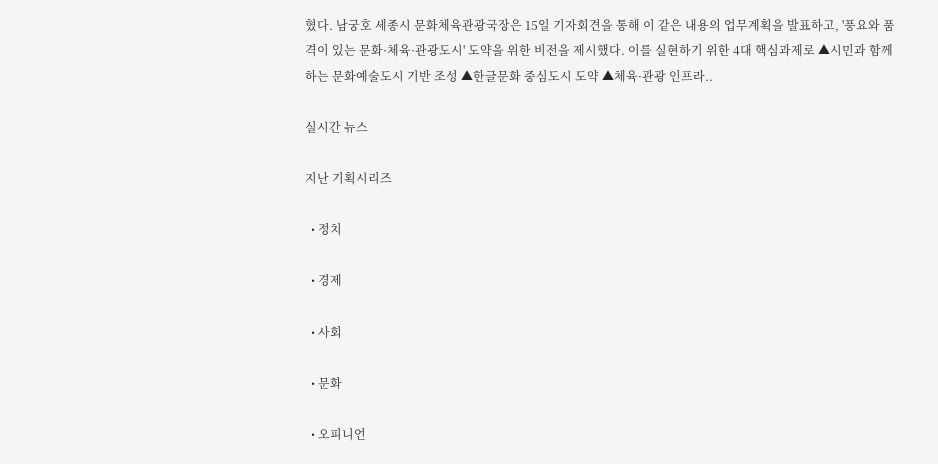혔다. 남궁호 세종시 문화체육관광국장은 15일 기자회견을 통해 이 같은 내용의 업무계획을 발표하고, '풍요와 품격이 있는 문화·체육·관광도시' 도약을 위한 비전을 제시했다. 이를 실현하기 위한 4대 핵심과제로 ▲시민과 함께하는 문화예술도시 기반 조성 ▲한글문화 중심도시 도약 ▲체육·관광 인프라..

실시간 뉴스

지난 기획시리즈

  • 정치

  • 경제

  • 사회

  • 문화

  • 오피니언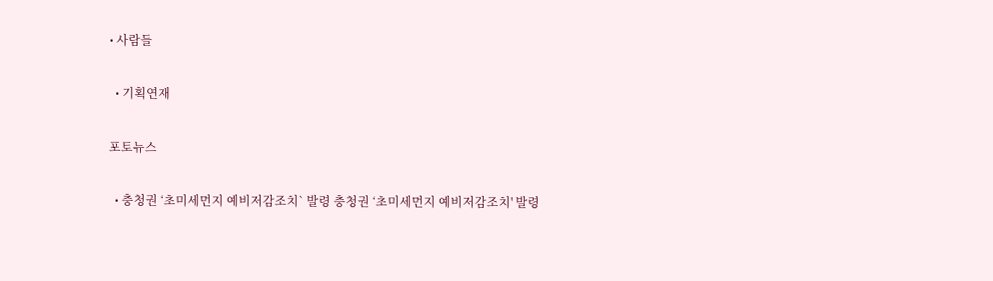• 사람들

  • 기획연재

포토뉴스

  • 충청권 ‘초미세먼지 예비저감조치` 발령 충청권 ‘초미세먼지 예비저감조치' 발령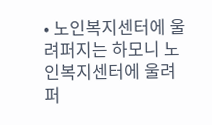• 노인복지센터에 울려퍼지는 하모니 노인복지센터에 울려퍼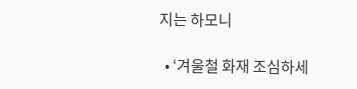지는 하모니

  • ‘겨울철 화재 조심하세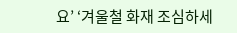요’ ‘겨울철 화재 조심하세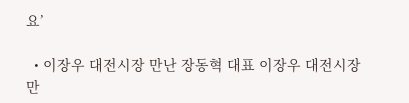요’

  • 이장우 대전시장 만난 장동혁 대표 이장우 대전시장 만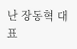난 장동혁 대표